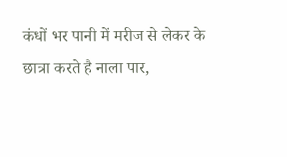कंधों भर पानी में मरीज से लेकर के छात्रा करते है नाला पार,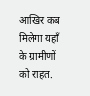आखिर कब मिलेगा यहाँ के ग्रामीणों को राहत.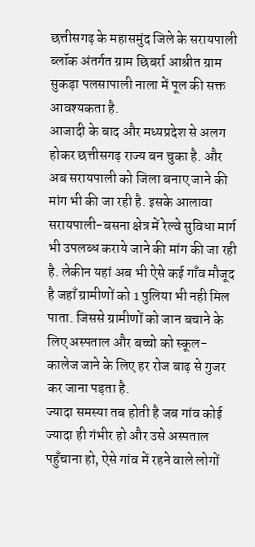छत्तीसगढ़ के महासमुंद जिले के सरायपाली ब्लॉक अंतर्गत ग्राम छिबर्रा आश्रीत ग्राम सुकड़ा पलसापाली नाला में पूल की सक्त आवश्यकता है.
आजादी के बाद और मध्यप्रदेश से अलग होकर छत्तीसगढ़ राज्य बन चुका है. और अब सरायपाली को जिला बनाए जाने की मांग भी की जा रही है. इसके आलावा सरायपाली-बसना क्षेत्र में रेल्वे सुविधा मार्ग भी उपलब्ध कराये जाने की मांग की जा रही है. लेकीन यहां अब भी ऐसे कई गाँव मौजूद है जहाँ ग्रामीणों को 1 पुलिया भी नही मिल पाता. जिससे ग्रामीणों को जान बचाने के लिए अस्पताल और बच्चो को स्कूल-कालेज जाने के लिए हर रोज बाढ़ से गुजर कर जाना पड़ता है.
ज्यादा समस्या तब होती है जब गांव कोई ज्यादा ही गंभीर हो और उसे अस्पताल पहुँचाना हो, ऐसे गांव में रहने वाले लोगों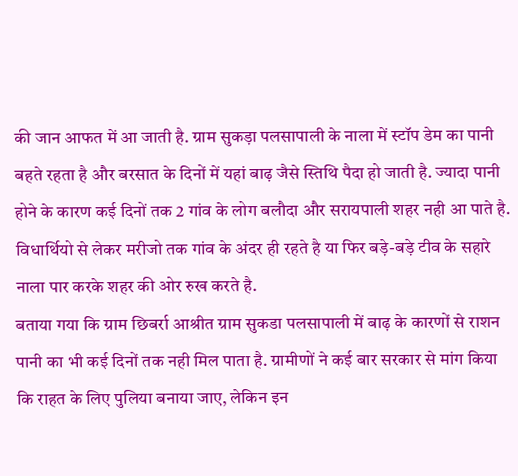की जान आफत में आ जाती है. ग्राम सुकड़ा पलसापाली के नाला में स्टॉप डेम का पानी बहते रहता है और बरसात के दिनों में यहां बाढ़ जैसे स्तिथि पैदा हो जाती है. ज्यादा पानी होने के कारण कई दिनों तक 2 गांव के लोग बलौदा और सरायपाली शहर नही आ पाते है. विधार्थियो से लेकर मरीजो तक गांव के अंदर ही रहते है या फिर बड़े-बड़े टीव के सहारे नाला पार करके शहर की ओर रुख करते है.
बताया गया कि ग्राम छिबर्रा आश्रीत ग्राम सुकडा पलसापाली में बाढ़ के कारणों से राशन पानी का भी कई दिनों तक नही मिल पाता है. ग्रामीणों ने कई बार सरकार से मांग किया कि राहत के लिए पुलिया बनाया जाए, लेकिन इन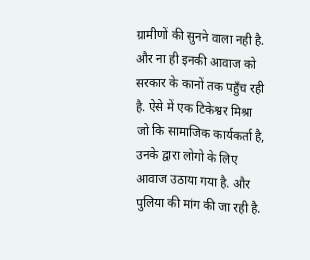ग्रामीणों की सुनने वाला नही है. और ना ही इनकी आवाज को सरकार के कानों तक पहुँच रही है. ऐसे में एक टिकेश्वर मिश्रा जो कि सामाजिक कार्यकर्ता है, उनके द्वारा लोगो के लिए आवाज उठाया गया है. और पुलिया की मांग की जा रही है.